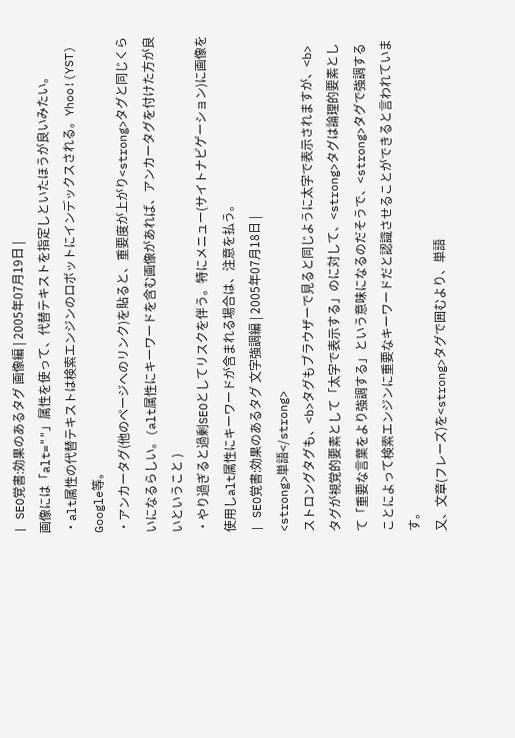| SEO覚書:効果のあるタグ 画像編 | 2005年07月19日 |
画像には「alt=""」属性を使って、代替テキストを指定しといたほうが良いみたい。
・alt属性の代替テキストは検索エンジンのロボットにインデックスされる。Yhoo!(YST) Google等。
・アンカータグ(他のページへのリンク)を貼ると、重要度が上がり<strong>タグと同じくらいになるらしい。(alt属性にキーワードを含む画像があれば、アンカータグを付けた方が良いということ )
・やり過ぎると過剰SEOとしてリスクを伴う。特にメニュー(サイトナビゲーション)に画像を使用しalt属性にキーワードが含まれる場合は、注意を払う。
| SEO覚書:効果のあるタグ 文字強調編 | 2005年07月18日 |
<strong>単語</strong>
ストロングタグも、<b>タグもブラウザーで見ると同じように太字で表示されますが、<b>タグが視覚的要素として「太字で表示する」のに対して、<strong>タグは論理的要素として「重要な言葉をより強調する」という意味になるのだそうで、<strong>タグで強調することによって検索エンジンに重要なキーワードだと認識させることができると言われています。
又、文章(フレーズ)を<strong>タグで囲むより、単語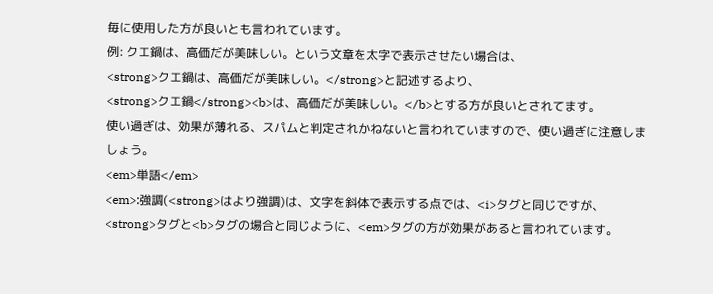毎に使用した方が良いとも言われています。
例: クエ鍋は、高価だが美味しい。という文章を太字で表示させたい場合は、
<strong>クエ鍋は、高価だが美味しい。</strong>と記述するより、
<strong>クエ鍋</strong><b>は、高価だが美味しい。</b>とする方が良いとされてます。
使い過ぎは、効果が薄れる、スパムと判定されかねないと言われていますので、使い過ぎに注意しましょう。
<em>単語</em>
<em>:強調(<strong>はより強調)は、文字を斜体で表示する点では、<i>タグと同じですが、<strong>タグと<b>タグの場合と同じように、<em>タグの方が効果があると言われています。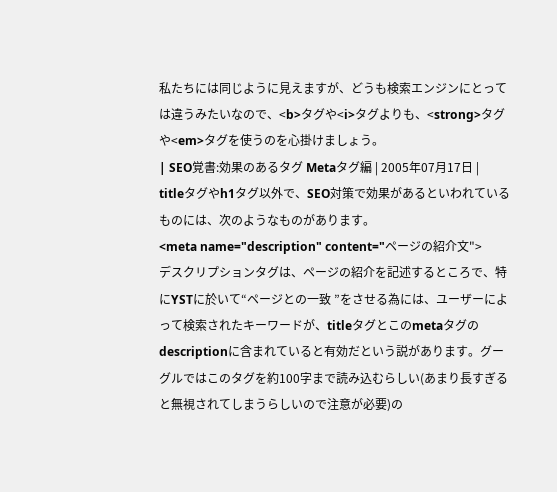私たちには同じように見えますが、どうも検索エンジンにとっては違うみたいなので、<b>タグや<i>タグよりも、<strong>タグや<em>タグを使うのを心掛けましょう。
| SEO覚書:効果のあるタグ Metaタグ編 | 2005年07月17日 |
titleタグやh1タグ以外で、SEO対策で効果があるといわれているものには、次のようなものがあります。
<meta name="description" content="ページの紹介文">
デスクリプションタグは、ページの紹介を記述するところで、特にYSTに於いて“ページとの一致 ”をさせる為には、ユーザーによって検索されたキーワードが、titleタグとこのmetaタグのdescriptionに含まれていると有効だという説があります。グーグルではこのタグを約100字まで読み込むらしい(あまり長すぎると無視されてしまうらしいので注意が必要)の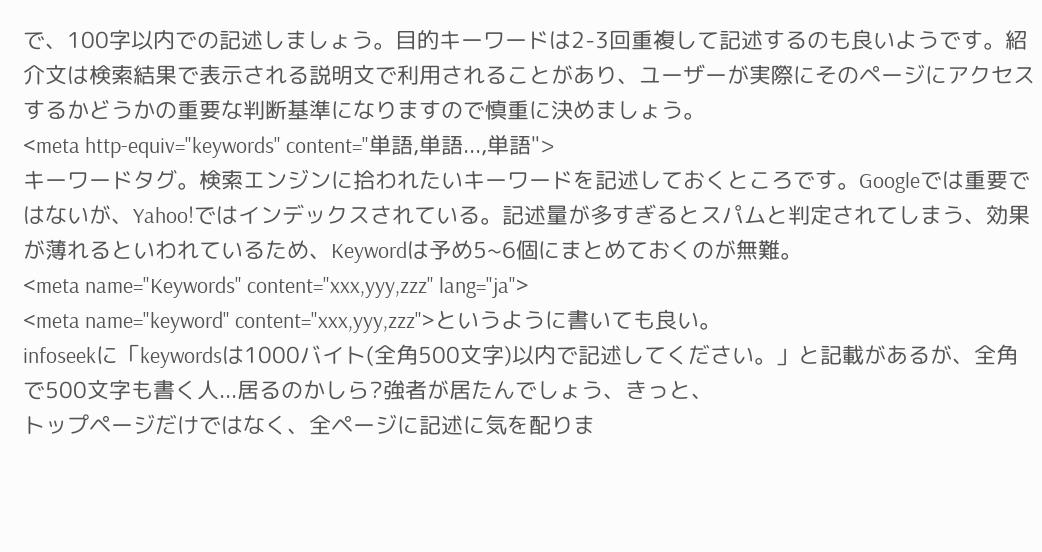で、100字以内での記述しましょう。目的キーワードは2-3回重複して記述するのも良いようです。紹介文は検索結果で表示される説明文で利用されることがあり、ユーザーが実際にそのページにアクセスするかどうかの重要な判断基準になりますので慎重に決めましょう。
<meta http-equiv="keywords" content="単語,単語...,単語">
キーワードタグ。検索エンジンに拾われたいキーワードを記述しておくところです。Googleでは重要ではないが、Yahoo!ではインデックスされている。記述量が多すぎるとスパムと判定されてしまう、効果が薄れるといわれているため、Keywordは予め5~6個にまとめておくのが無難。
<meta name="Keywords" content="xxx,yyy,zzz" lang="ja">
<meta name="keyword" content="xxx,yyy,zzz">というように書いても良い。
infoseekに「keywordsは1000バイト(全角500文字)以内で記述してください。」と記載があるが、全角で500文字も書く人...居るのかしら?強者が居たんでしょう、きっと、
トップページだけではなく、全ページに記述に気を配りま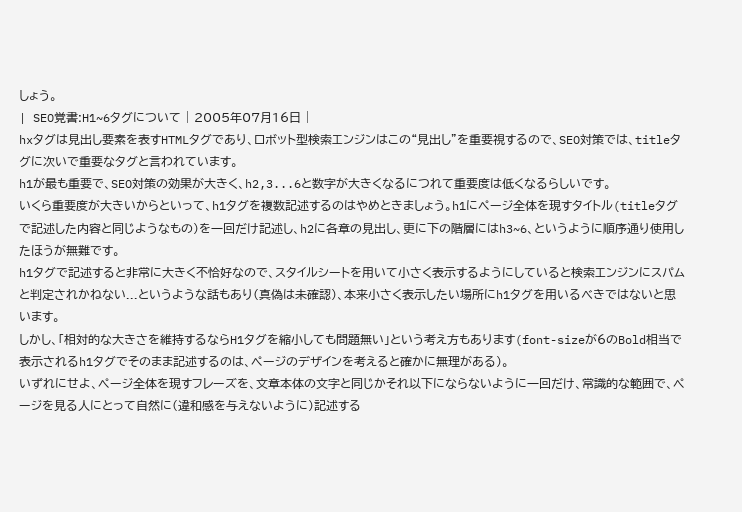しょう。
| SEO覚書:H1~6タグについて | 2005年07月16日 |
hxタグは見出し要素を表すHTMLタグであり、ロボット型検索エンジンはこの“見出し”を重要視するので、SEO対策では、titleタグに次いで重要なタグと言われています。
h1が最も重要で、SEO対策の効果が大きく、h2,3...6と数字が大きくなるにつれて重要度は低くなるらしいです。
いくら重要度が大きいからといって、h1タグを複数記述するのはやめときましょう。h1にページ全体を現すタイトル(titleタグで記述した内容と同じようなもの)を一回だけ記述し、h2に各章の見出し、更に下の階層にはh3~6、というように順序通り使用したほうが無難です。
h1タグで記述すると非常に大きく不恰好なので、スタイルシートを用いて小さく表示するようにしていると検索エンジンにスパムと判定されかねない...というような話もあり(真偽は未確認)、本来小さく表示したい場所にh1タグを用いるべきではないと思います。
しかし、「相対的な大きさを維持するならH1タグを縮小しても問題無い」という考え方もあります(font-sizeが6のBold相当で表示されるh1タグでそのまま記述するのは、ページのデザインを考えると確かに無理がある)。
いずれにせよ、ページ全体を現すフレーズを、文章本体の文字と同じかそれ以下にならないように一回だけ、常識的な範囲で、ページを見る人にとって自然に(違和感を与えないように)記述する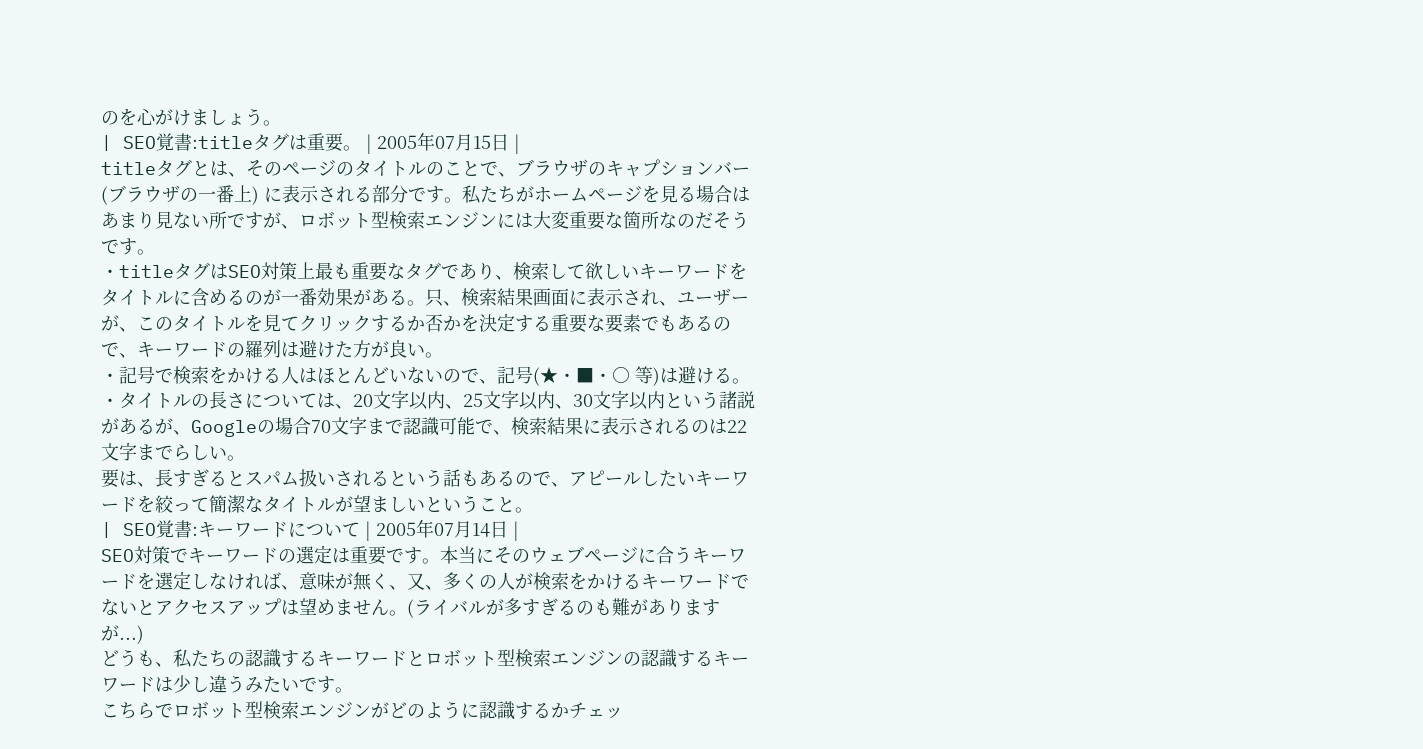のを心がけましょう。
| SEO覚書:titleタグは重要。 | 2005年07月15日 |
titleタグとは、そのページのタイトルのことで、ブラウザのキャプションバー(ブラウザの一番上) に表示される部分です。私たちがホームページを見る場合はあまり見ない所ですが、ロボット型検索エンジンには大変重要な箇所なのだそうです。
・titleタグはSEO対策上最も重要なタグであり、検索して欲しいキーワードをタイトルに含めるのが一番効果がある。只、検索結果画面に表示され、ユーザーが、このタイトルを見てクリックするか否かを決定する重要な要素でもあるので、キーワードの羅列は避けた方が良い。
・記号で検索をかける人はほとんどいないので、記号(★・■・○ 等)は避ける。
・タイトルの長さについては、20文字以内、25文字以内、30文字以内という諸説があるが、Googleの場合70文字まで認識可能で、検索結果に表示されるのは22文字までらしい。
要は、長すぎるとスパム扱いされるという話もあるので、アピールしたいキーワードを絞って簡潔なタイトルが望ましいということ。
| SEO覚書:キーワードについて | 2005年07月14日 |
SEO対策でキーワードの選定は重要です。本当にそのウェブページに合うキーワードを選定しなければ、意味が無く、又、多くの人が検索をかけるキーワードでないとアクセスアップは望めません。(ライバルが多すぎるのも難がありますが...)
どうも、私たちの認識するキーワードとロボット型検索エンジンの認識するキーワードは少し違うみたいです。
こちらでロボット型検索エンジンがどのように認識するかチェッ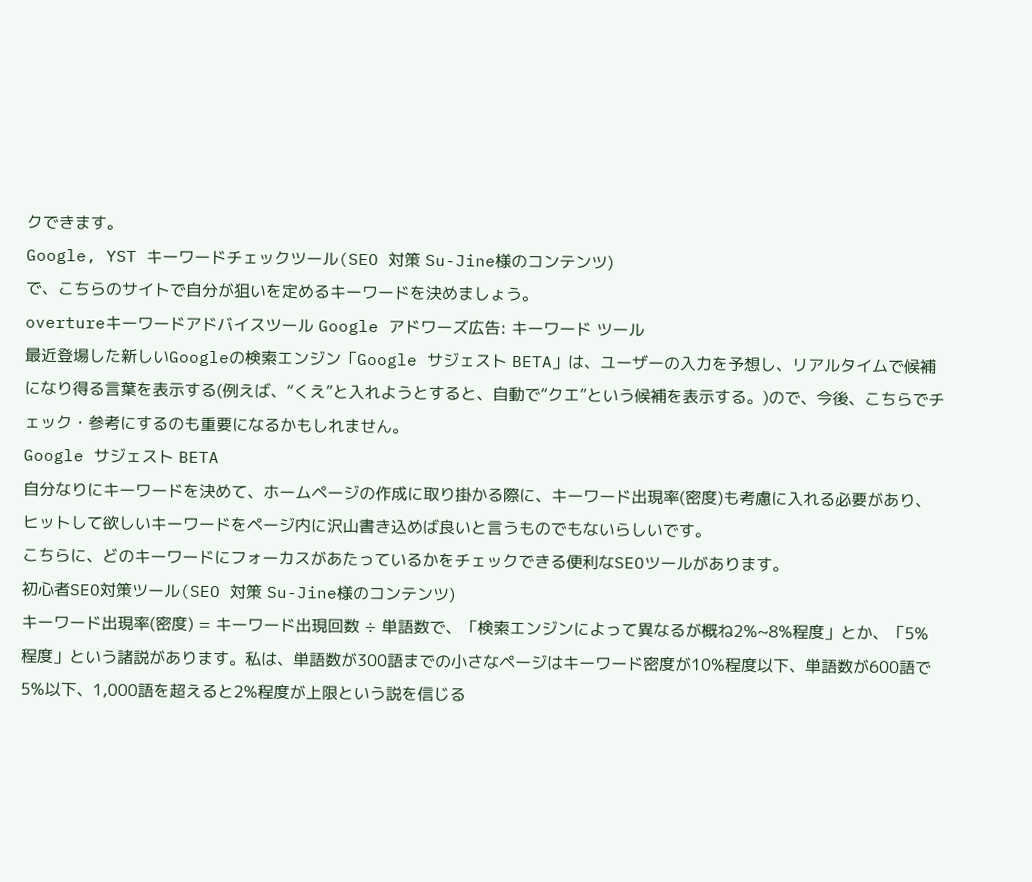クできます。
Google, YST キーワードチェックツール(SEO 対策 Su-Jine様のコンテンツ)
で、こちらのサイトで自分が狙いを定めるキーワードを決めましょう。
overtureキーワードアドバイスツール Google アドワーズ広告: キーワード ツール
最近登場した新しいGoogleの検索エンジン「Google サジェスト BETA」は、ユーザーの入力を予想し、リアルタイムで候補になり得る言葉を表示する(例えば、“くえ”と入れようとすると、自動で“クエ”という候補を表示する。)ので、今後、こちらでチェック・参考にするのも重要になるかもしれません。
Google サジェスト BETA
自分なりにキーワードを決めて、ホームページの作成に取り掛かる際に、キーワード出現率(密度)も考慮に入れる必要があり、ヒットして欲しいキーワードをページ内に沢山書き込めば良いと言うものでもないらしいです。
こちらに、どのキーワードにフォーカスがあたっているかをチェックできる便利なSEOツールがあります。
初心者SEO対策ツール(SEO 対策 Su-Jine様のコンテンツ)
キーワード出現率(密度) = キーワード出現回数 ÷ 単語数で、「検索エンジンによって異なるが概ね2%~8%程度」とか、「5%程度」という諸説があります。私は、単語数が300語までの小さなページはキーワード密度が10%程度以下、単語数が600語で5%以下、1,000語を超えると2%程度が上限という説を信じる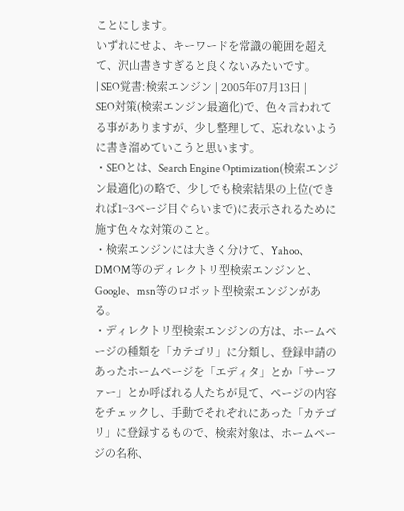ことにします。
いずれにせよ、キーワードを常識の範囲を超えて、沢山書きすぎると良くないみたいです。
| SEO覚書:検索エンジン | 2005年07月13日 |
SEO対策(検索エンジン最適化)で、色々言われてる事がありますが、少し整理して、忘れないように書き溜めていこうと思います。
・SEOとは、Search Engine Optimization(検索エンジン最適化)の略で、少しでも検索結果の上位(できれば1~3ページ目ぐらいまで)に表示されるために施す色々な対策のこと。
・検索エンジンには大きく分けて、Yahoo、DMOM等のディレクトリ型検索エンジンと、Google、msn等のロボット型検索エンジンがある。
・ディレクトリ型検索エンジンの方は、ホームページの種類を「カテゴリ」に分類し、登録申請のあったホームページを「エディタ」とか「サーファー」とか呼ばれる人たちが見て、ページの内容をチェックし、手動でそれぞれにあった「カテゴリ」に登録するもので、検索対象は、ホームページの名称、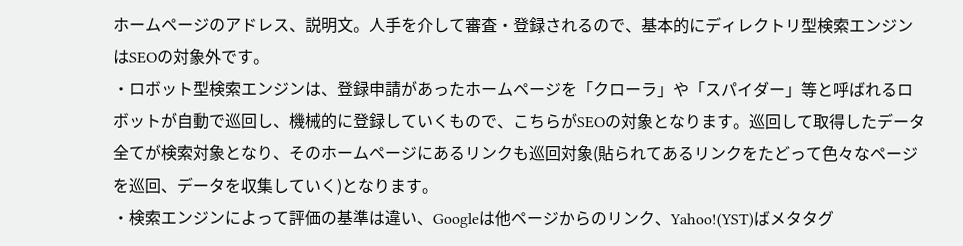ホームページのアドレス、説明文。人手を介して審査・登録されるので、基本的にディレクトリ型検索エンジンはSEOの対象外です。
・ロボット型検索エンジンは、登録申請があったホームページを「クローラ」や「スパイダー」等と呼ばれるロボットが自動で巡回し、機械的に登録していくもので、こちらがSEOの対象となります。巡回して取得したデータ全てが検索対象となり、そのホームページにあるリンクも巡回対象(貼られてあるリンクをたどって色々なページを巡回、データを収集していく)となります。
・検索エンジンによって評価の基準は違い、Googleは他ページからのリンク、Yahoo!(YST)ばメタタグ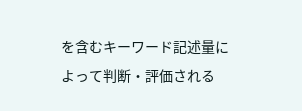を含むキーワード記述量によって判断・評価される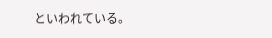といわれている。